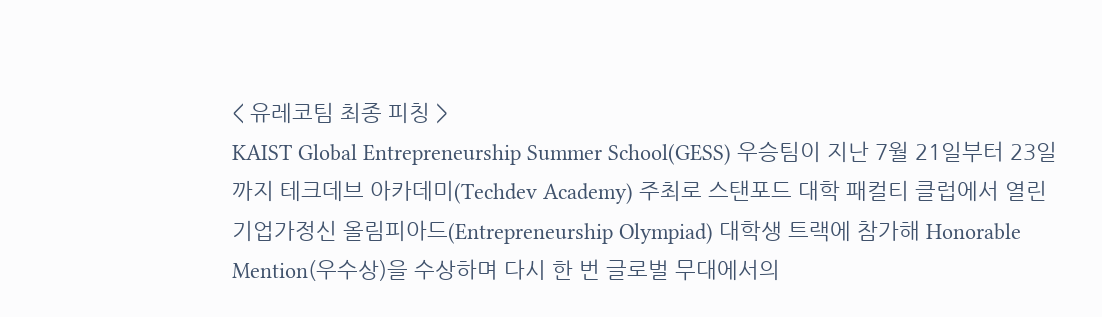< 유레코팀 최종 피칭 >
KAIST Global Entrepreneurship Summer School(GESS) 우승팀이 지난 7월 21일부터 23일까지 테크데브 아카데미(Techdev Academy) 주최로 스탠포드 대학 패컬티 클럽에서 열린 기업가정신 올림피아드(Entrepreneurship Olympiad) 대학생 트랙에 참가해 Honorable Mention(우수상)을 수상하며 다시 한 번 글로벌 무대에서의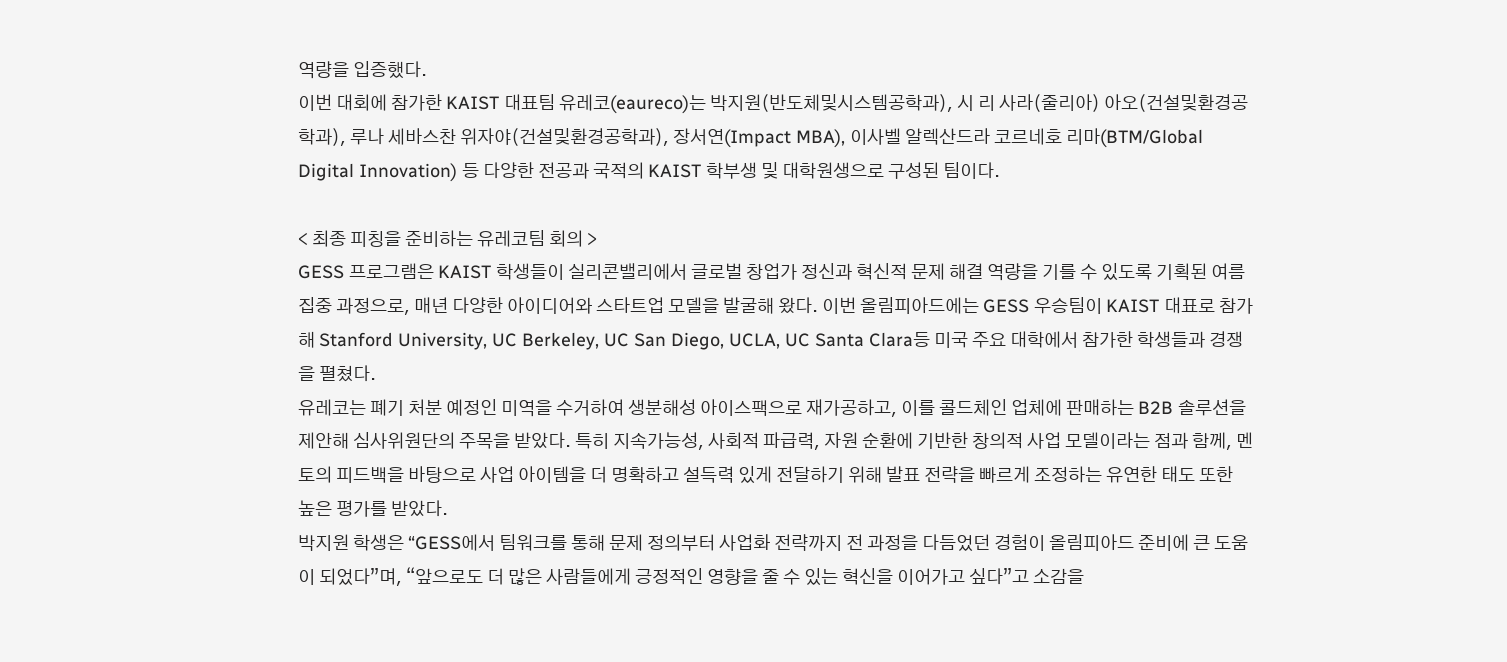역량을 입증했다.
이번 대회에 참가한 KAIST 대표팀 유레코(eaureco)는 박지원(반도체및시스템공학과), 시 리 사라(줄리아) 아오(건설및환경공학과), 루나 세바스찬 위자야(건설및환경공학과), 장서연(Impact MBA), 이사벨 알렉산드라 코르네호 리마(BTM/Global Digital Innovation) 등 다양한 전공과 국적의 KAIST 학부생 및 대학원생으로 구성된 팀이다.

< 최종 피칭을 준비하는 유레코팀 회의 >
GESS 프로그램은 KAIST 학생들이 실리콘밸리에서 글로벌 창업가 정신과 혁신적 문제 해결 역량을 기를 수 있도록 기획된 여름 집중 과정으로, 매년 다양한 아이디어와 스타트업 모델을 발굴해 왔다. 이번 올림피아드에는 GESS 우승팀이 KAIST 대표로 참가해 Stanford University, UC Berkeley, UC San Diego, UCLA, UC Santa Clara등 미국 주요 대학에서 참가한 학생들과 경쟁을 펼쳤다.
유레코는 폐기 처분 예정인 미역을 수거하여 생분해성 아이스팩으로 재가공하고, 이를 콜드체인 업체에 판매하는 B2B 솔루션을 제안해 심사위원단의 주목을 받았다. 특히 지속가능성, 사회적 파급력, 자원 순환에 기반한 창의적 사업 모델이라는 점과 함께, 멘토의 피드백을 바탕으로 사업 아이템을 더 명확하고 설득력 있게 전달하기 위해 발표 전략을 빠르게 조정하는 유연한 태도 또한 높은 평가를 받았다.
박지원 학생은 “GESS에서 팀워크를 통해 문제 정의부터 사업화 전략까지 전 과정을 다듬었던 경험이 올림피아드 준비에 큰 도움이 되었다”며, “앞으로도 더 많은 사람들에게 긍정적인 영향을 줄 수 있는 혁신을 이어가고 싶다”고 소감을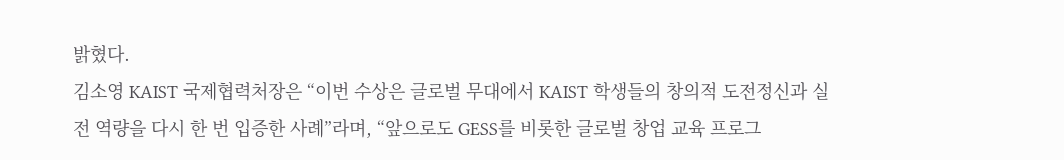밝혔다.
김소영 KAIST 국제협력처장은 “이번 수상은 글로벌 무대에서 KAIST 학생들의 창의적 도전정신과 실전 역량을 다시 한 번 입증한 사례”라며, “앞으로도 GESS를 비롯한 글로벌 창업 교육 프로그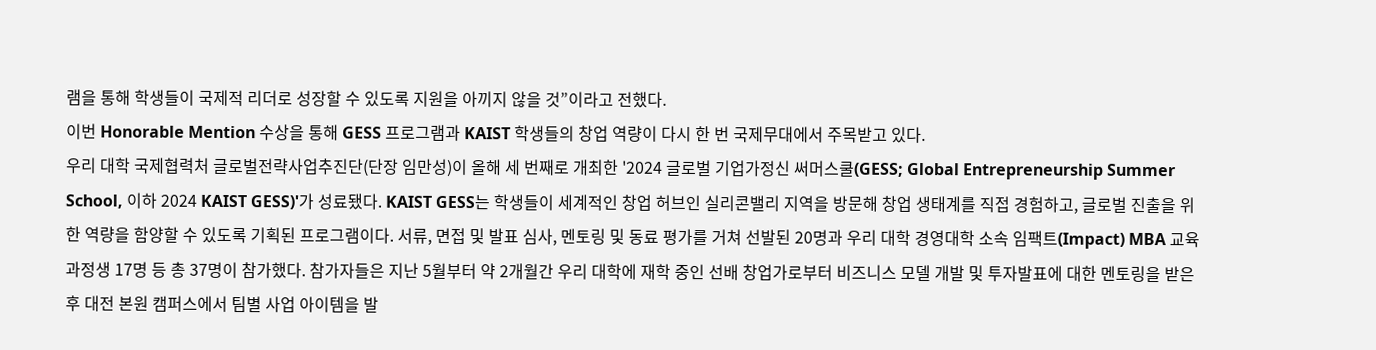램을 통해 학생들이 국제적 리더로 성장할 수 있도록 지원을 아끼지 않을 것”이라고 전했다.
이번 Honorable Mention 수상을 통해 GESS 프로그램과 KAIST 학생들의 창업 역량이 다시 한 번 국제무대에서 주목받고 있다.
우리 대학 국제협력처 글로벌전략사업추진단(단장 임만성)이 올해 세 번째로 개최한 '2024 글로벌 기업가정신 써머스쿨(GESS; Global Entrepreneurship Summer School, 이하 2024 KAIST GESS)'가 성료됐다. KAIST GESS는 학생들이 세계적인 창업 허브인 실리콘밸리 지역을 방문해 창업 생태계를 직접 경험하고, 글로벌 진출을 위한 역량을 함양할 수 있도록 기획된 프로그램이다. 서류, 면접 및 발표 심사, 멘토링 및 동료 평가를 거쳐 선발된 20명과 우리 대학 경영대학 소속 임팩트(Impact) MBA 교육과정생 17명 등 총 37명이 참가했다. 참가자들은 지난 5월부터 약 2개월간 우리 대학에 재학 중인 선배 창업가로부터 비즈니스 모델 개발 및 투자발표에 대한 멘토링을 받은 후 대전 본원 캠퍼스에서 팀별 사업 아이템을 발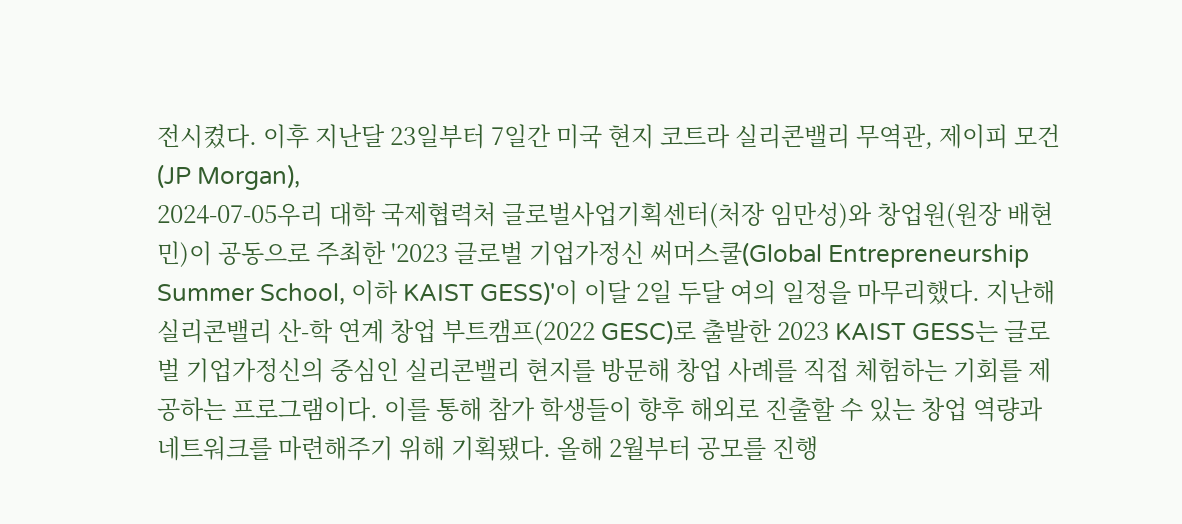전시켰다. 이후 지난달 23일부터 7일간 미국 현지 코트라 실리콘밸리 무역관, 제이피 모건(JP Morgan),
2024-07-05우리 대학 국제협력처 글로벌사업기획센터(처장 임만성)와 창업원(원장 배현민)이 공동으로 주최한 '2023 글로벌 기업가정신 써머스쿨(Global Entrepreneurship Summer School, 이하 KAIST GESS)'이 이달 2일 두달 여의 일정을 마무리했다. 지난해 실리콘밸리 산-학 연계 창업 부트캠프(2022 GESC)로 출발한 2023 KAIST GESS는 글로벌 기업가정신의 중심인 실리콘밸리 현지를 방문해 창업 사례를 직접 체험하는 기회를 제공하는 프로그램이다. 이를 통해 참가 학생들이 향후 해외로 진출할 수 있는 창업 역량과 네트워크를 마련해주기 위해 기획됐다. 올해 2월부터 공모를 진행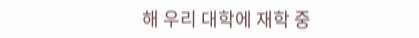해 우리 대학에 재학 중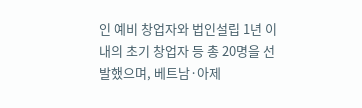인 예비 창업자와 법인설립 1년 이내의 초기 창업자 등 총 20명을 선발했으며, 베트남·아제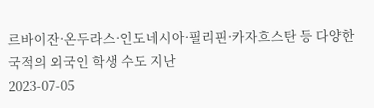르바이잔·온두라스·인도네시아·필리핀·카자흐스탄 등 다양한 국적의 외국인 학생 수도 지난
2023-07-05